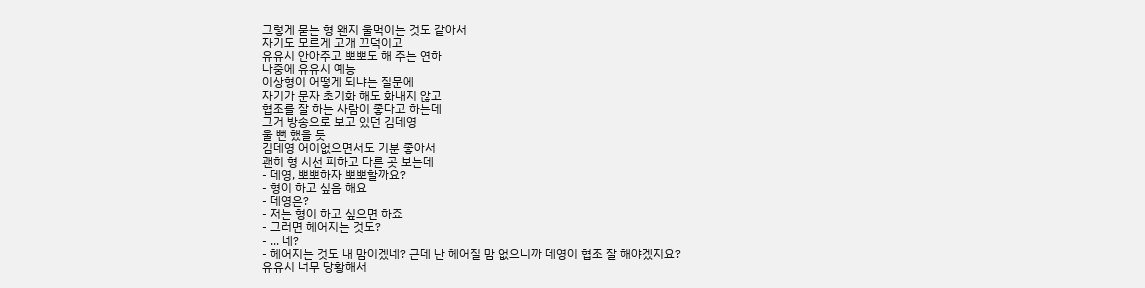그렇게 묻는 형 왠지 울먹이는 것도 같아서
자기도 모르게 고개 끄덕이고
유유시 안아주고 뽀뽀도 해 주는 연하
나중에 유유시 예능
이상형이 어떻게 되냐는 질문에
자기가 문자 초기화 해도 화내지 않고
협조를 잘 하는 사람이 좋다고 하는데
그거 방송으로 보고 있던 김데영
울 뻔 했을 듯
김데영 어이없으면서도 기분 좋아서
괜히 형 시선 피하고 다른 곳 보는데
- 데영, 뽀뽀하자 뽀뽀할까요?
- 형이 하고 싶음 해요
- 데영은?
- 저는 형이 하고 싶으면 하죠
- 그러면 헤어지는 것도?
- ... 네?
- 헤어지는 것도 내 맘이겠네? 근데 난 헤어질 맘 없으니까 데영이 협조 잘 해야겠지요?
유유시 너무 당황해서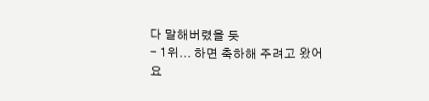다 말해버렸을 듯
- 1위... 하면 축하해 주려고 왔어요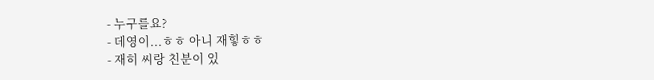- 누구를요?
- 데영이...ㅎㅎ 아니 재힣ㅎㅎ
- 재히 씨랑 친분이 있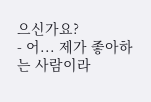으신가요?
- 어... 제가 좋아하는 사람이라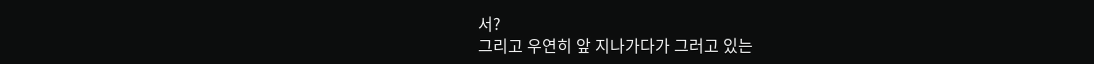서?
그리고 우연히 앞 지나가다가 그러고 있는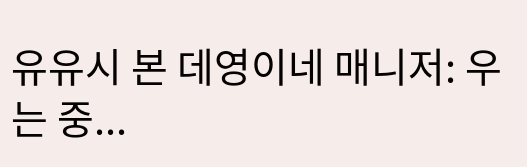유유시 본 데영이네 매니저: 우는 중...